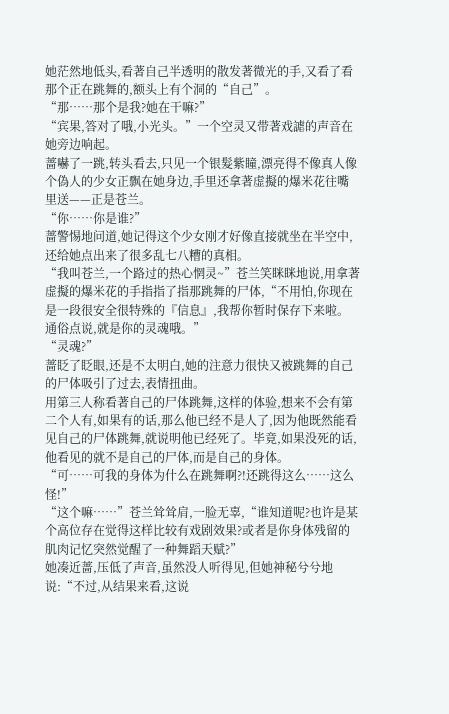她茫然地低头,看著自己半透明的散发著微光的手,又看了看那个正在跳舞的,额头上有个洞的“自己”。
“那……那个是我?她在干嘛?”
“宾果,答对了哦,小光头。”一个空灵又带著戏謔的声音在她旁边响起。
蔷嚇了一跳,转头看去,只见一个银髮紫瞳,漂亮得不像真人像个偽人的少女正飘在她身边,手里还拿著虚擬的爆米花往嘴里送——正是苍兰。
“你……你是谁?”
蔷警惕地问道,她记得这个少女刚才好像直接就坐在半空中,还给她点出来了很多乱七八糟的真相。
“我叫苍兰,一个路过的热心惘灵~”苍兰笑眯眯地说,用拿著虚擬的爆米花的手指指了指那跳舞的尸体,“不用怕,你现在是一段很安全很特殊的『信息』,我帮你暂时保存下来啦。通俗点说,就是你的灵魂哦。”
“灵魂?”
蔷眨了眨眼,还是不太明白,她的注意力很快又被跳舞的自己的尸体吸引了过去,表情扭曲。
用第三人称看著自己的尸体跳舞,这样的体验,想来不会有第二个人有,如果有的话,那么他已经不是人了,因为他既然能看见自己的尸体跳舞,就说明他已经死了。毕竟,如果没死的话,他看见的就不是自己的尸体,而是自己的身体。
“可……可我的身体为什么在跳舞啊?!还跳得这么……这么怪!”
“这个嘛……”苍兰耸耸肩,一脸无辜,“谁知道呢?也许是某个高位存在觉得这样比较有戏剧效果?或者是你身体残留的肌肉记忆突然觉醒了一种舞蹈天赋?”
她凑近蔷,压低了声音,虽然没人听得见,但她神秘兮兮地说:“不过,从结果来看,这说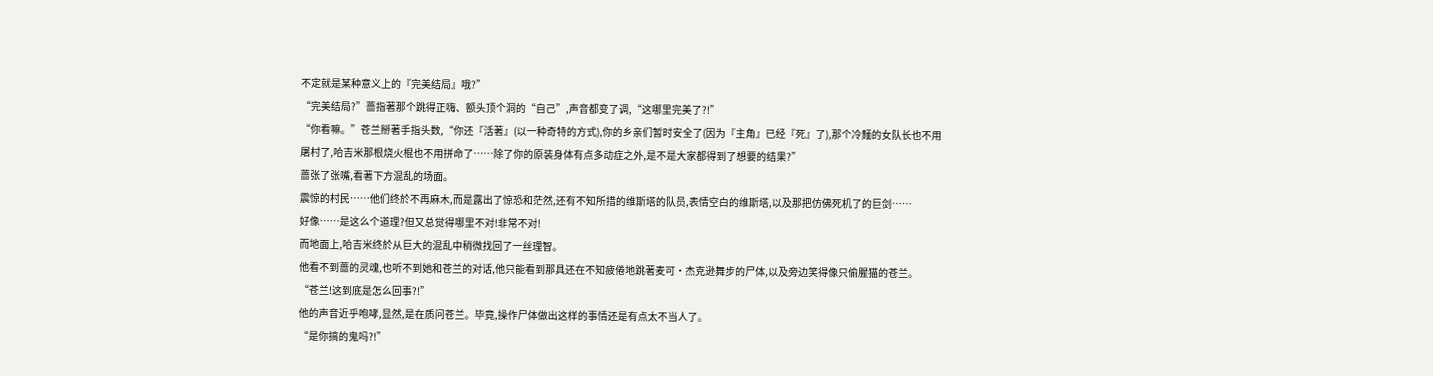不定就是某种意义上的『完美结局』哦?”
“完美结局?”蔷指著那个跳得正嗨、额头顶个洞的“自己”,声音都变了调,“这哪里完美了?!”
“你看嘛。”苍兰掰著手指头数,“你还『活著』(以一种奇特的方式),你的乡亲们暂时安全了(因为『主角』已经『死』了),那个冷麵的女队长也不用屠村了,哈吉米那根烧火棍也不用拼命了……除了你的原装身体有点多动症之外,是不是大家都得到了想要的结果?”
蔷张了张嘴,看著下方混乱的场面。
震惊的村民……他们终於不再麻木,而是露出了惊恐和茫然,还有不知所措的维斯塔的队员,表情空白的维斯塔,以及那把仿佛死机了的巨剑……
好像……是这么个道理?但又总觉得哪里不对!非常不对!
而地面上,哈吉米终於从巨大的混乱中稍微找回了一丝理智。
他看不到蔷的灵魂,也听不到她和苍兰的对话,他只能看到那具还在不知疲倦地跳著麦可·杰克逊舞步的尸体,以及旁边笑得像只偷腥猫的苍兰。
“苍兰!这到底是怎么回事?!”
他的声音近乎咆哮,显然,是在质问苍兰。毕竟,操作尸体做出这样的事情还是有点太不当人了。
“是你搞的鬼吗?!”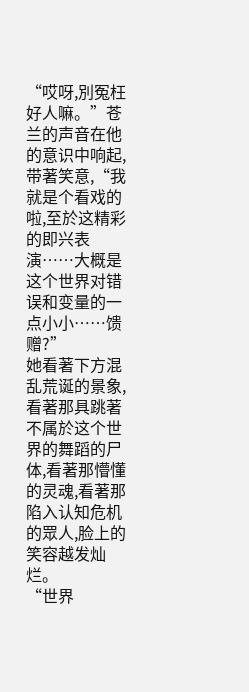“哎呀,別冤枉好人嘛。”苍兰的声音在他的意识中响起,带著笑意,“我就是个看戏的啦,至於这精彩的即兴表演……大概是这个世界对错误和变量的一点小小……馈赠?”
她看著下方混乱荒诞的景象,看著那具跳著不属於这个世界的舞蹈的尸体,看著那懵懂的灵魂,看著那陷入认知危机的眾人,脸上的笑容越发灿烂。
“世界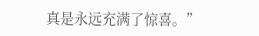真是永远充满了惊喜。”